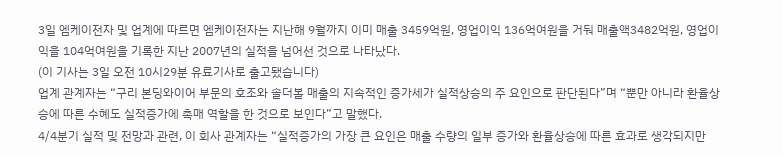3일 엠케이전자 및 업계에 따르면 엠케이전자는 지난해 9월까지 이미 매출 3459억원, 영업이익 136억여원을 거둬 매출액3482억원, 영업이익을 104억여원을 기록한 지난 2007년의 실적을 넘어선 것으로 나타났다.
(이 기사는 3일 오전 10시29분 유료기사로 출고됐습니다)
업계 관계자는 “구리 본딩와이어 부문의 호조와 솔더볼 매출의 지속적인 증가세가 실적상승의 주 요인으로 판단된다”며 “뿐만 아니라 환율상승에 따른 수혜도 실적증가에 촉매 역할을 한 것으로 보인다”고 말했다.
4/4분기 실적 및 전망과 관련, 이 회사 관계자는 “실적증가의 가장 큰 요인은 매출 수량의 일부 증가와 환율상승에 따른 효과로 생각되지만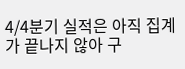4/4분기 실적은 아직 집계가 끝나지 않아 구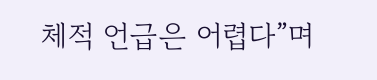체적 언급은 어렵다”며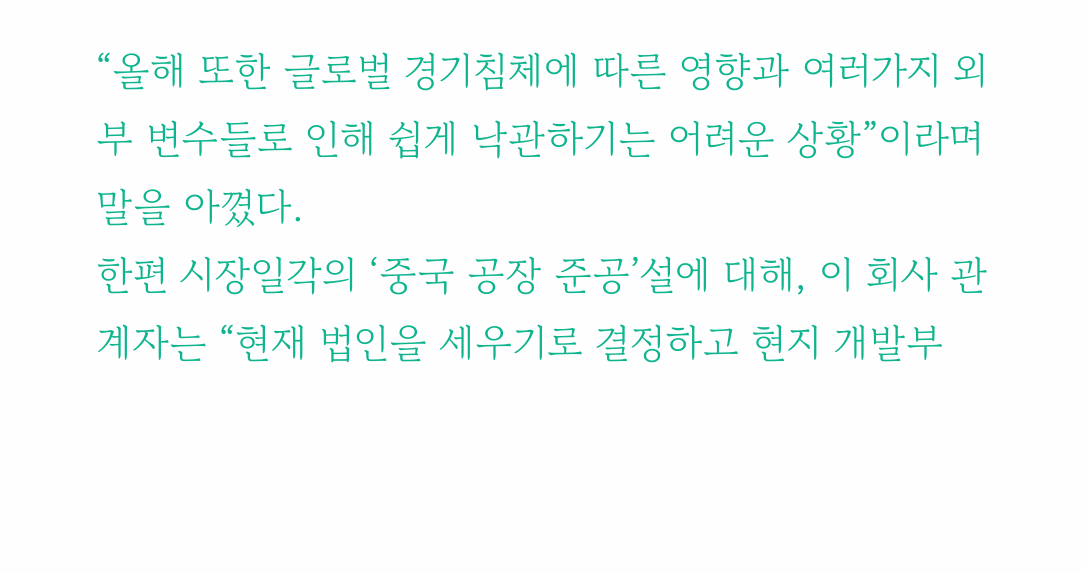“올해 또한 글로벌 경기침체에 따른 영향과 여러가지 외부 변수들로 인해 쉽게 낙관하기는 어려운 상황”이라며 말을 아꼈다.
한편 시장일각의 ‘중국 공장 준공’설에 대해, 이 회사 관계자는 “현재 법인을 세우기로 결정하고 현지 개발부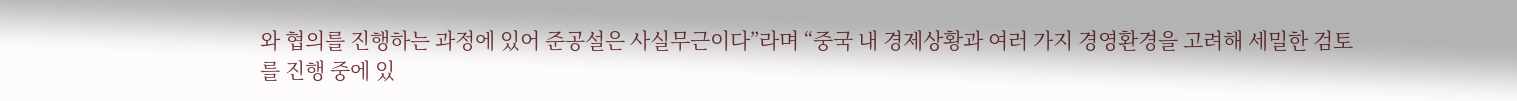와 협의를 진행하는 과정에 있어 준공설은 사실무근이다”라며 “중국 내 경제상황과 여러 가지 경영환경을 고려해 세밀한 검토를 진행 중에 있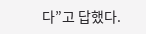다”고 답했다.